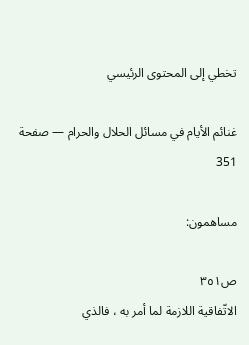تخطي إلى المحتوى الرئيسي

غنائم الأيام في مسائل الحلال والحرام — صفحة 351

مساهمون:

ص٣٥١
الاتّفاقية اللازمة لما أمر به ، فالذي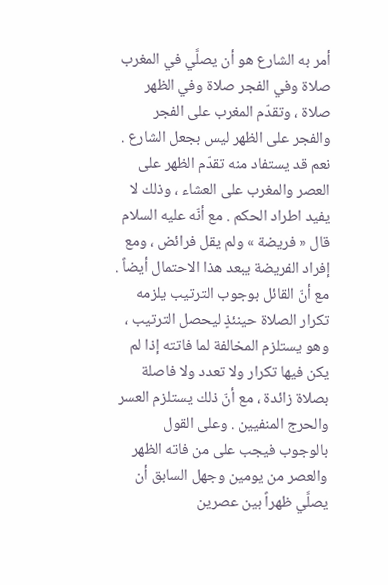أمر به الشارع هو أن يصلَّي في المغرب صلاة وفي الفجر صلاة وفي الظهر صلاة ، وتقدّم المغرب على الفجر والفجر على الظهر ليس بجعل الشارع . نعم قد يستفاد منه تقدّم الظهر على العصر والمغرب على العشاء ، وذلك لا يفيد اطراد الحكم . مع أنّه عليه السلام قال « فريضة » ولم يقل فرائض ، ومع إفراد الفريضة يبعد هذا الاحتمال أيضاً . مع أنّ القائل بوجوب الترتيب يلزمه تكرار الصلاة حينئذٍ ليحصل الترتيب ، وهو يستلزم المخالفة لما فاتته إذا لم يكن فيها تكرار ولا تعدد ولا فاصلة بصلاة زائدة ، مع أنّ ذلك يستلزم العسر والحرج المنفيين . وعلى القول بالوجوب فيجب على من فاته الظهر والعصر من يومين وجهل السابق أن يصلَّي ظهراً بين عصرين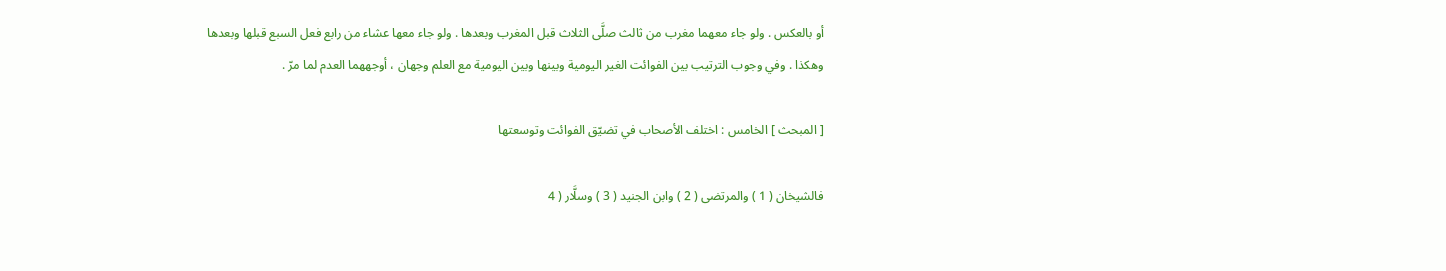أو بالعكس . ولو جاء معهما مغرب من ثالث صلَّى الثلاث قبل المغرب وبعدها . ولو جاء معها عشاء من رابع فعل السبع قبلها وبعدها وهكذا . وفي وجوب الترتيب بين الفوائت الغير اليومية وبينها وبين اليومية مع العلم وجهان ، أوجههما العدم لما مرّ .

[ المبحث ] الخامس : اختلف الأصحاب في تضيّق الفوائت وتوسعتها

فالشيخان ( 1 ) والمرتضى ( 2 ) وابن الجنيد ( 3 ) وسلَّار ( 4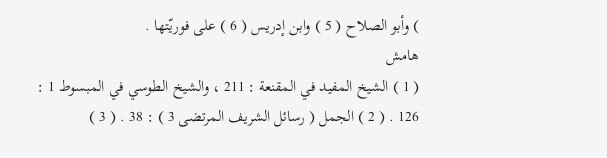) وأبو الصلاح ( 5 ) وابن إدريس ( 6 ) على فوريّتها .
هامش
( 1 ) الشيخ المفيد في المقنعة : 211 ، والشيخ الطوسي في المبسوط 1 : 126 . ( 2 ) الجمل ( رسائل الشريف المرتضى 3 ) : 38 . ( 3 )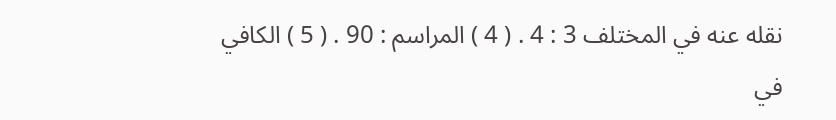نقله عنه في المختلف 3 : 4 . ( 4 ) المراسم : 90 . ( 5 ) الكافي في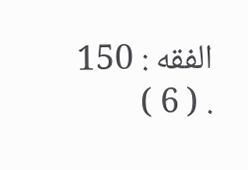الفقه : 150 . ( 6 )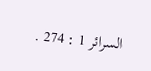السرائر 1 : 274 .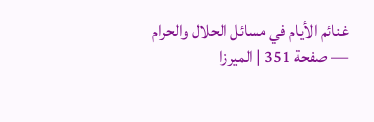غنائم الأيام في مسائل الحلال والحرام — صفحة 351 | الميرزا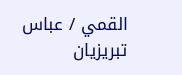القمي / عباس تبريزيان